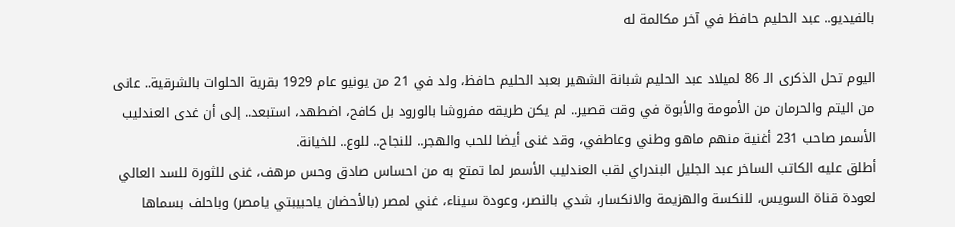بالفيديو.. عبد الحليم حافظ في آخر مكالمة له

اليوم تحل الذكرى الـ 86 لميلاد عبد الحليم شبانة الشهير بعبد الحليم حافظ، ولد في 21 من يونيو عام 1929 بقرية الحلوات بالشرقية.. عانى من اليتم والحرمان من الأمومة والأبوة في وقت قصير.. لم يكن طريقه مفروشا بالورود بل كافح، اضطهد، استبعد.. إلى أن غدى العندليب الأسمر صاحب 231 أغنية منهم ماهو وطني وعاطفي، وقد غنى أيضا للحب والهجر.. للنجاح.. للوع.. للخيانة.
أطلق عليه الكاتب الساخر عبد الجليل البندراي لقب العندليب الأسمر لما تمتع به من احساس صادق وحس مرهف، غنى للثورة للسد العالي لعودة قناة السويس، للنكسة والهزيمة والانكسار، شدي بالنصر، وعودة سيناء، غني لمصر (بالأحضان ياحبيبتي يامصر) وباحلف بسماها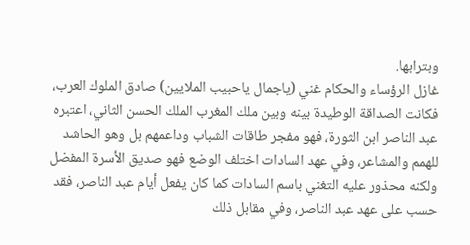وبترابها.
غازل الرؤساء والحكام غني (ياجمال ياحبيب الملايين) صادق الملوك العرب، فكانت الصداقة الوطيدة بينه وبين ملك المغرب الملك الحسن الثاني، اعتبره عبد الناصر ابن الثورة، فهو مفجر طاقات الشباب وداعمهم بل وهو الحاشد للهمم والمشاعر، وفي عهد السادات اختلف الوضع فهو صديق الأسرة المفضل ولكنه محذور عليه التغني باسم السادات كما كان يفعل أيام عبد الناصر، فقد حسب على عهد عبد الناصر، وفي مقابل ذلك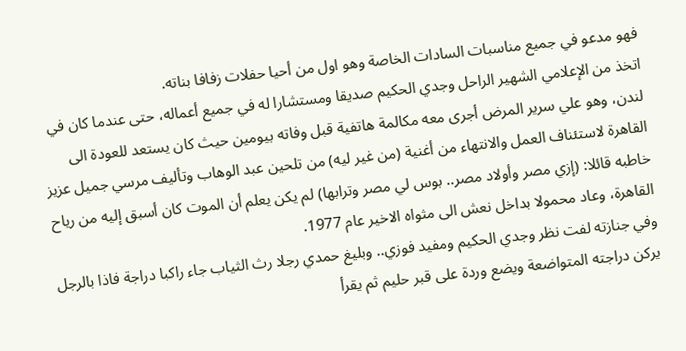فهو مدعو في جميع مناسبات السادات الخاصة وهو اول من أحيا حفلات زفافا بناته.
اتخذ من الإعلامي الشهير الراحل وجدي الحكيم صديقا ومستشارا له في جميع أعماله، حتى عندما كان في لندن، وهو علي سرير المرض أجرى معه مكالمة هاتفية قبل وفاته بيومين حيث كان يستعد للعودة الى القاهرة لاستئناف العمل والانتهاء من أغنية (من غير ليه) من تلحين عبد الوهاب وتأليف مرسي جميل عزيز خاطبه قائلا: (إزي مصر وأولاد مصر.. بوس لي مصر وترابها) لم يكن يعلم أن الموت كان أسبق إليه من رياح القاهرة، وعاد محمولا بداخل نعش الى مثواه الاخير عام 1977.
وفي جنازته لفت نظر وجدي الحكيم ومفيد فوزي.. وبليغ حمدي رجلا رث الثياب جاء راكبا دراجة فاذا بالرجل يركن دراجته المتواضعة ويضع وردة على قبر حليم ثم يقرأ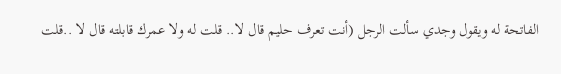الفاتحة له ويقول وجدي سألت الرجل (أنت تعرف حليم قال لا.. قلت له ولا عمرك قابلته قال لا ..قلت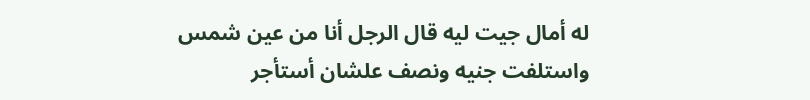له أمال جيت ليه قال الرجل أنا من عين شمس واستلفت جنيه ونصف علشان أستأجر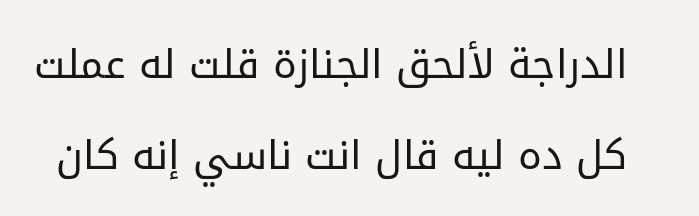الدراجة لألحق الجنازة قلت له عملت كل ده ليه قال انت ناسي إنه كان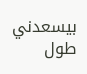بيسعدني طول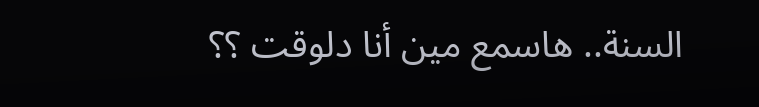السنة.. هاسمع مين أنا دلوقت ؟؟